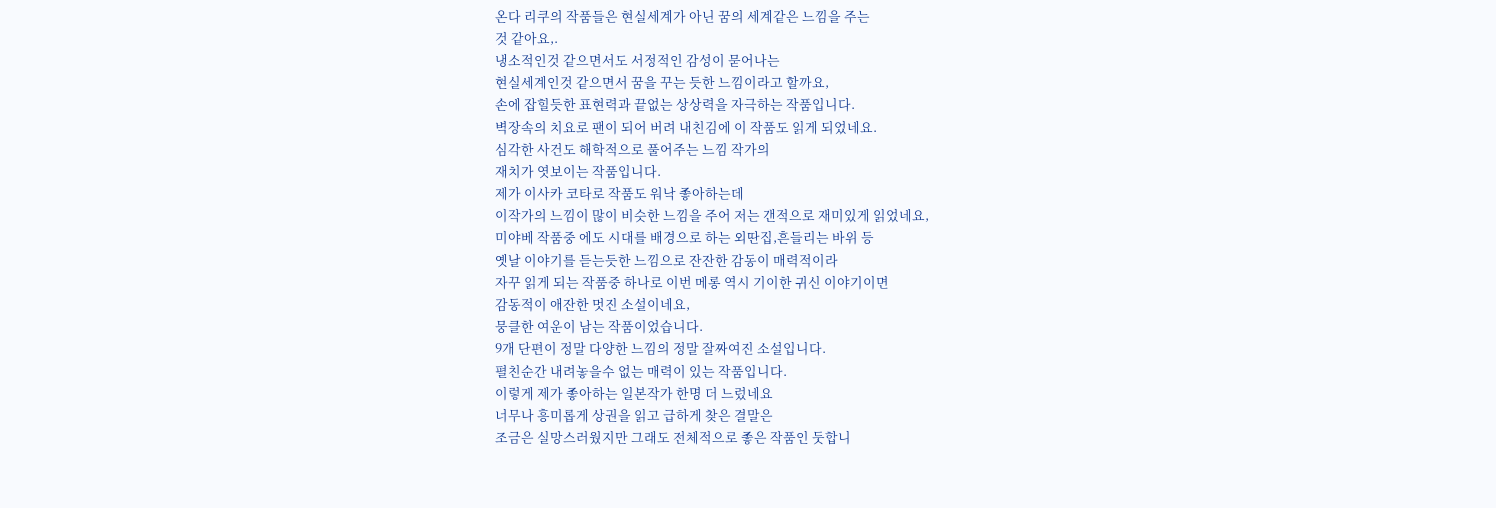온다 리쿠의 작품들은 현실세계가 아닌 꿈의 세계같은 느낌을 주는
것 같아요,.
냉소적인것 같으면서도 서정적인 감성이 묻어나는
현실세계인것 같으면서 꿈을 꾸는 듯한 느낌이라고 할까요,
손에 잡힐듯한 표현력과 끝없는 상상력을 자극하는 작품입니다.
벽장속의 치요로 팬이 되어 버려 내친김에 이 작품도 읽게 되었네요.
심각한 사건도 해학적으로 풀어주는 느낌 작가의
재치가 엿보이는 작품입니다.
제가 이사카 코타로 작품도 워낙 좋아하는데
이작가의 느낌이 많이 비슷한 느낌을 주어 저는 갠적으로 재미있게 읽었네요,
미야베 작품중 에도 시대를 배경으로 하는 외딴집,흔들리는 바위 등
옛날 이야기를 듣는듯한 느낌으로 잔잔한 감동이 매력적이라
자꾸 읽게 되는 작품중 하나로 이번 메롱 역시 기이한 귀신 이야기이면
감동적이 애잔한 멋진 소설이네요,
뭉클한 여운이 남는 작품이었습니다.
9개 단편이 정말 다양한 느낌의 정말 잘짜여진 소설입니다.
펼친순간 내려놓을수 없는 매력이 있는 작품입니다.
이렇게 제가 좋아하는 일본작가 한명 더 느렀네요
너무나 흥미롭게 상권을 읽고 급하게 찾은 결말은
조금은 실망스러웠지만 그래도 전체적으로 좋은 작품인 둣합니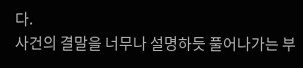다.
사건의 결말을 너무나 설명하듯 풀어나가는 부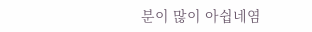분이 많이 아쉽네염